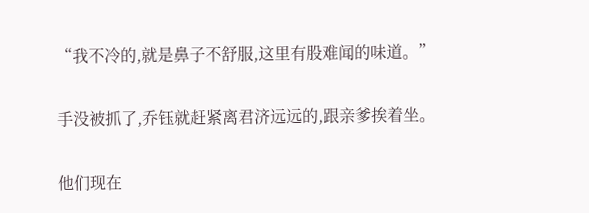“我不冷的,就是鼻子不舒服,这里有股难闻的味道。”

手没被抓了,乔钰就赶紧离君济远远的,跟亲爹挨着坐。

他们现在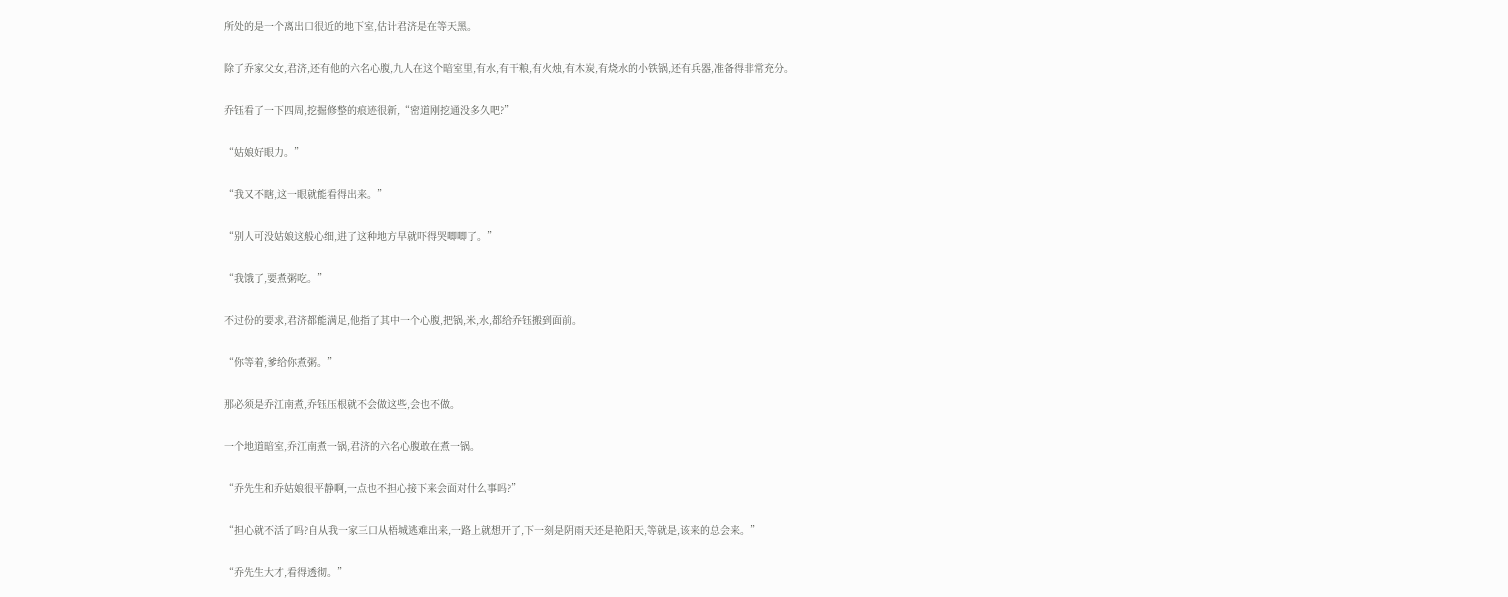所处的是一个离出口很近的地下室,估计君济是在等天黑。

除了乔家父女,君济,还有他的六名心腹,九人在这个暗室里,有水,有干粮,有火烛,有木炭,有烧水的小铁锅,还有兵器,准备得非常充分。

乔钰看了一下四周,挖掘修整的痕迹很新,“密道刚挖通没多久吧?”

“姑娘好眼力。”

“我又不瞎,这一眼就能看得出来。”

“别人可没姑娘这般心细,进了这种地方早就吓得哭唧唧了。”

“我饿了,要煮粥吃。”

不过份的要求,君济都能满足,他指了其中一个心腹,把锅,米,水,都给乔钰搬到面前。

“你等着,爹给你煮粥。”

那必须是乔江南煮,乔钰压根就不会做这些,会也不做。

一个地道暗室,乔江南煮一锅,君济的六名心腹敢在煮一锅。

“乔先生和乔姑娘很平静啊,一点也不担心接下来会面对什么事吗?”

“担心就不活了吗?自从我一家三口从梧城逃难出来,一路上就想开了,下一刻是阴雨天还是艳阳天,等就是,该来的总会来。”

“乔先生大才,看得透彻。”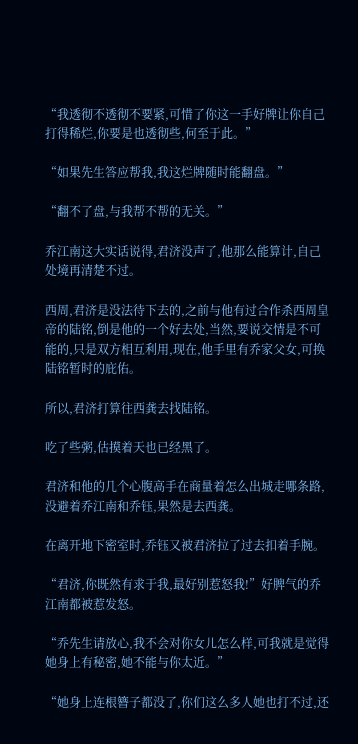“我透彻不透彻不要紧,可惜了你这一手好牌让你自己打得稀烂,你要是也透彻些,何至于此。”

“如果先生答应帮我,我这烂牌随时能翻盘。”

“翻不了盘,与我帮不帮的无关。”

乔江南这大实话说得,君济没声了,他那么能算计,自己处境再清楚不过。

西周,君济是没法待下去的,之前与他有过合作杀西周皇帝的陆铭,倒是他的一个好去处,当然,要说交情是不可能的,只是双方相互利用,现在,他手里有乔家父女,可换陆铭暂时的庇佑。

所以,君济打算往西龚去找陆铭。

吃了些粥,估摸着天也已经黑了。

君济和他的几个心腹高手在商量着怎么出城走哪条路,没避着乔江南和乔钰,果然是去西龚。

在离开地下密室时,乔钰又被君济拉了过去扣着手腕。

“君济,你既然有求于我,最好别惹怒我!”好脾气的乔江南都被惹发怒。

“乔先生请放心,我不会对你女儿怎么样,可我就是觉得她身上有秘密,她不能与你太近。”

“她身上连根簪子都没了,你们这么多人她也打不过,还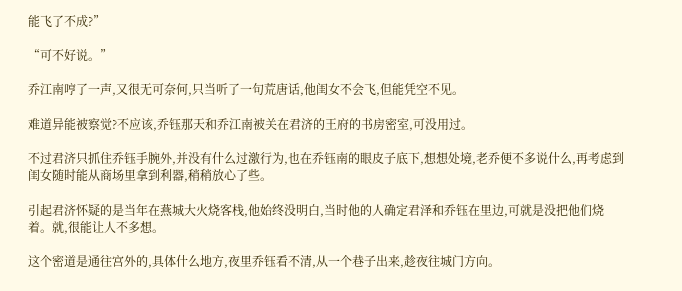能飞了不成?”

“可不好说。”

乔江南哼了一声,又很无可奈何,只当听了一句荒唐话,他闺女不会飞,但能凭空不见。

难道异能被察觉?不应该,乔钰那天和乔江南被关在君济的王府的书房密室,可没用过。

不过君济只抓住乔钰手腕外,并没有什么过激行为,也在乔钰南的眼皮子底下,想想处境,老乔便不多说什么,再考虑到闺女随时能从商场里拿到利器,稍稍放心了些。

引起君济怀疑的是当年在燕城大火烧客栈,他始终没明白,当时他的人确定君泽和乔钰在里边,可就是没把他们烧着。就,很能让人不多想。

这个密道是通往宫外的,具体什么地方,夜里乔钰看不清,从一个巷子出来,趁夜往城门方向。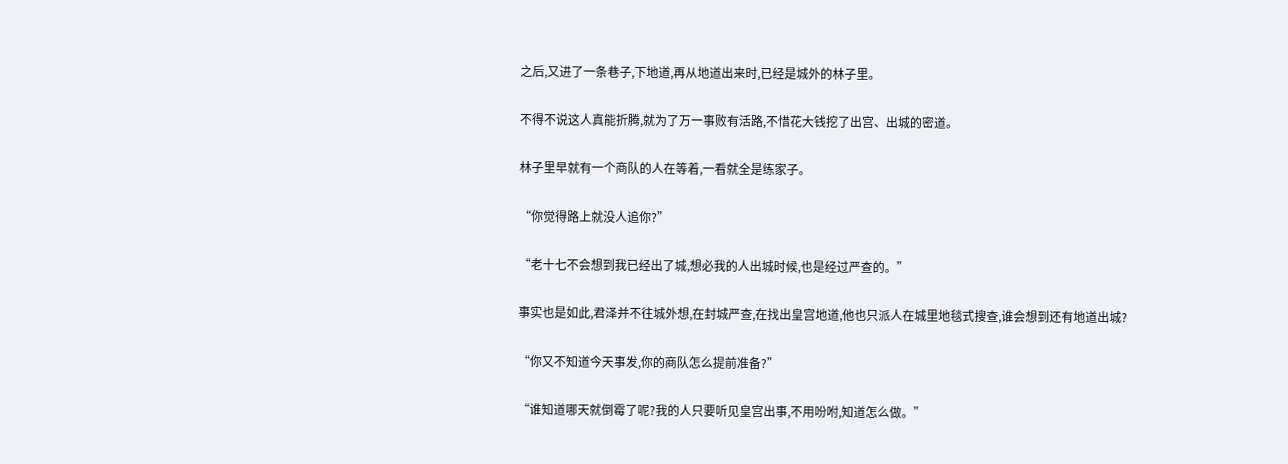之后,又进了一条巷子,下地道,再从地道出来时,已经是城外的林子里。

不得不说这人真能折腾,就为了万一事败有活路,不惜花大钱挖了出宫、出城的密道。

林子里早就有一个商队的人在等着,一看就全是练家子。

“你觉得路上就没人追你?”

“老十七不会想到我已经出了城,想必我的人出城时候,也是经过严查的。”

事实也是如此,君泽并不往城外想,在封城严查,在找出皇宫地道,他也只派人在城里地毯式搜查,谁会想到还有地道出城?

“你又不知道今天事发,你的商队怎么提前准备?”

“谁知道哪天就倒霉了呢?我的人只要听见皇宫出事,不用吩咐,知道怎么做。”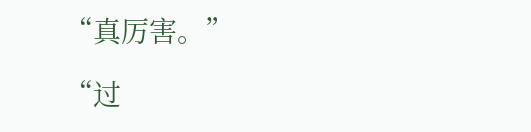“真厉害。”

“过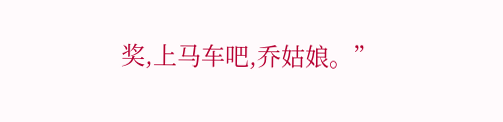奖,上马车吧,乔姑娘。”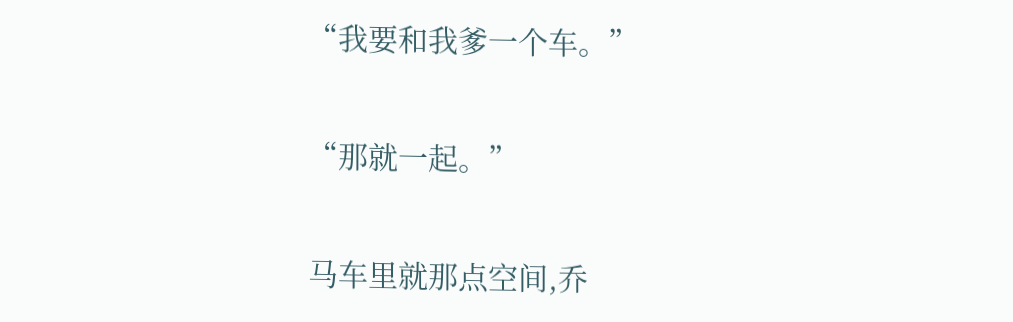“我要和我爹一个车。”

“那就一起。”

马车里就那点空间,乔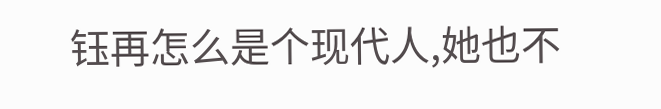钰再怎么是个现代人,她也不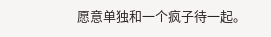愿意单独和一个疯子待一起。